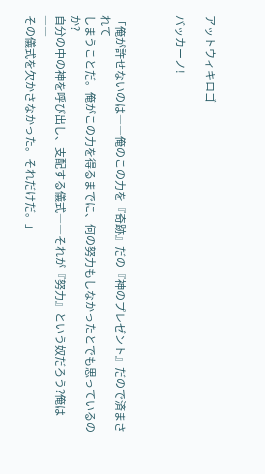アットウィキロゴ

バッカーノ!



「俺が許せないのは――俺のこの力を『奇跡』だの『神のプレゼント』だので済まされて
しまうことだ。俺がこの力を得るまでに、何の努力もしなかったとでも思っているのか?
自分の中の神を呼び出し、支配する儀式――それが『努力』という奴だろう?俺は――
その儀式を欠かさなかった。それだけだ。」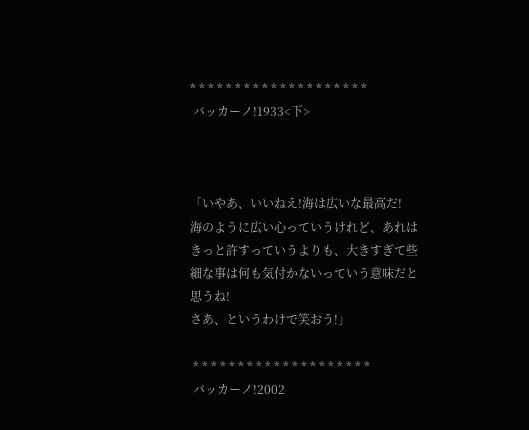* * * * * * * * * * * * * * * * * * * *
 バッカーノ!1933<下>



「いやあ、いいねえ!海は広いな最高だ!
海のように広い心っていうけれど、あれはきっと許すっていうよりも、大きすぎて些細な事は何も気付かないっていう意味だと思うね!
さあ、というわけで笑おう!」

 * * * * * * * * * * * * * * * * * * * *
 バッカーノ!2002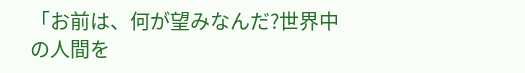「お前は、何が望みなんだ?世界中の人間を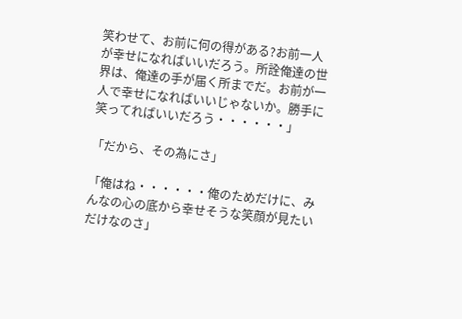笑わせて、お前に何の得がある?お前一人が幸せになればいいだろう。所詮俺達の世界は、俺達の手が届く所までだ。お前が一人で幸せになればいいじゃないか。勝手に笑ってればいいだろう・・・・・・」

「だから、その為にさ」

「俺はね・・・・・・俺のためだけに、みんなの心の底から幸せそうな笑顔が見たいだけなのさ」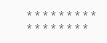* * * * * * * * * * * * * * * * *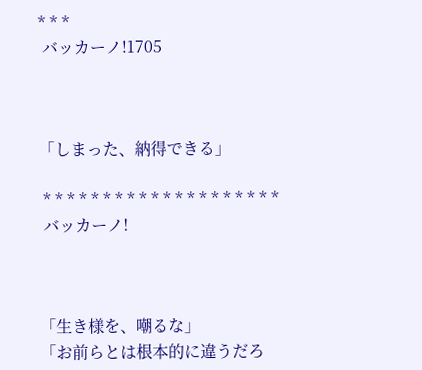* * *
 バッカーノ!1705



「しまった、納得できる」

 * * * * * * * * * * * * * * * * * * * *
 バッカーノ!



「生き様を、嘲るな」
「お前らとは根本的に違うだろ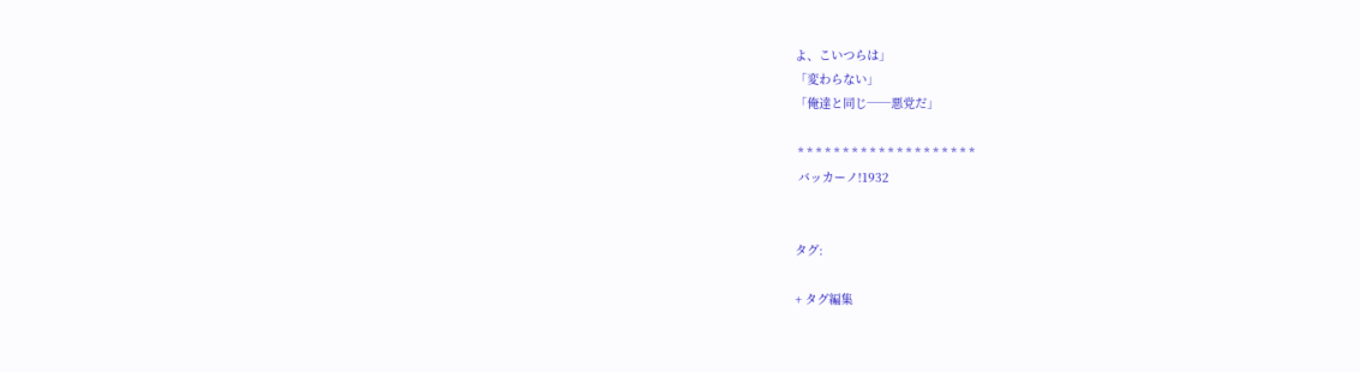よ、こいつらは」
「変わらない」
「俺達と同じ──悪党だ」

 * * * * * * * * * * * * * * * * * * * *
 バッカーノ!1932


タグ:

+ タグ編集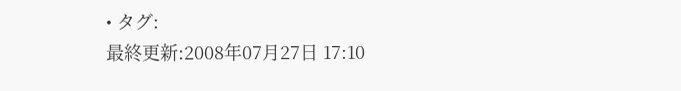• タグ:
最終更新:2008年07月27日 17:10